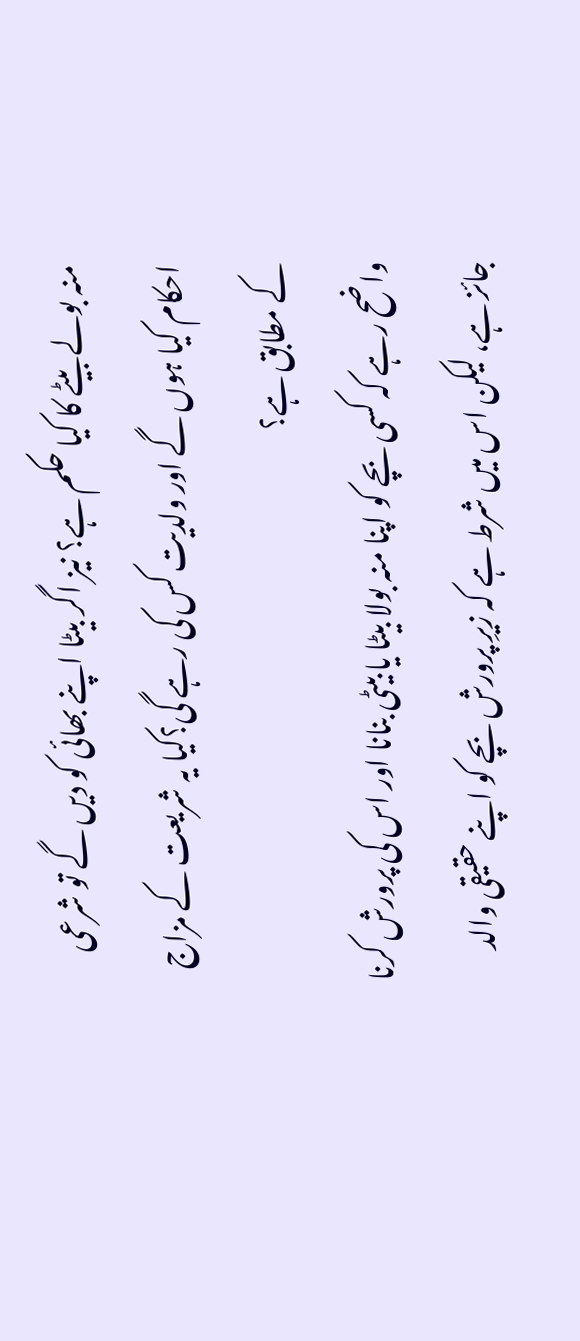منہ بولے بیٹے کا کیا حکم ہے؟ نیز اگر بیٹا اپنے بھائی کو دیں گے تو شرعی احکام کیا ہوں گے اور ولدیت کس کی رہے گی؟کیا یہ شریعت کے مزاج کے مطابق ہے؟
واضح رہے کہ کسی بچے کو اپنا منہ بولا بیٹا یا بیٹی بنانا اور اس کی پرورش کرنا جائز ہے، لیکن اس میں شرط ہے کہ زیرِ پرورش بچے کو اپنے حقیقی والد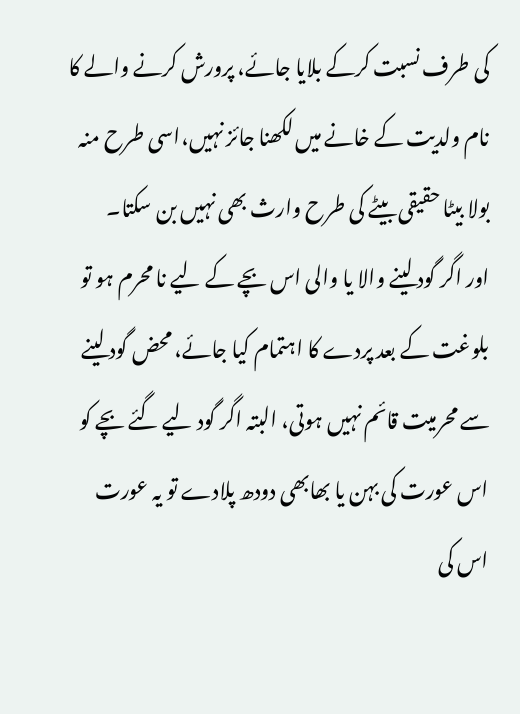کی طرف نسبت کرکے بلایا جائے، پرورش کرنے والے کا نام ولدیت کے خانے میں لکھنا جائز نہیں،اسی طرح منہ بولا بیٹا حقیقی بیٹے کی طرح وارث بھی نہیں بن سکتا۔
اور اگر گود لینے والا یا والی اس بچے کے لیے نا محرم ہو تو بلوغت کے بعد پردے کا اہتمام کیا جائے، محض گود لینے سے محرمیت قائم نہیں ہوتی، البتہ اگر گود لیے گئے بچے کو اس عورت کی بہن یا بھابھی دودھ پلادے تو یہ عورت اس کی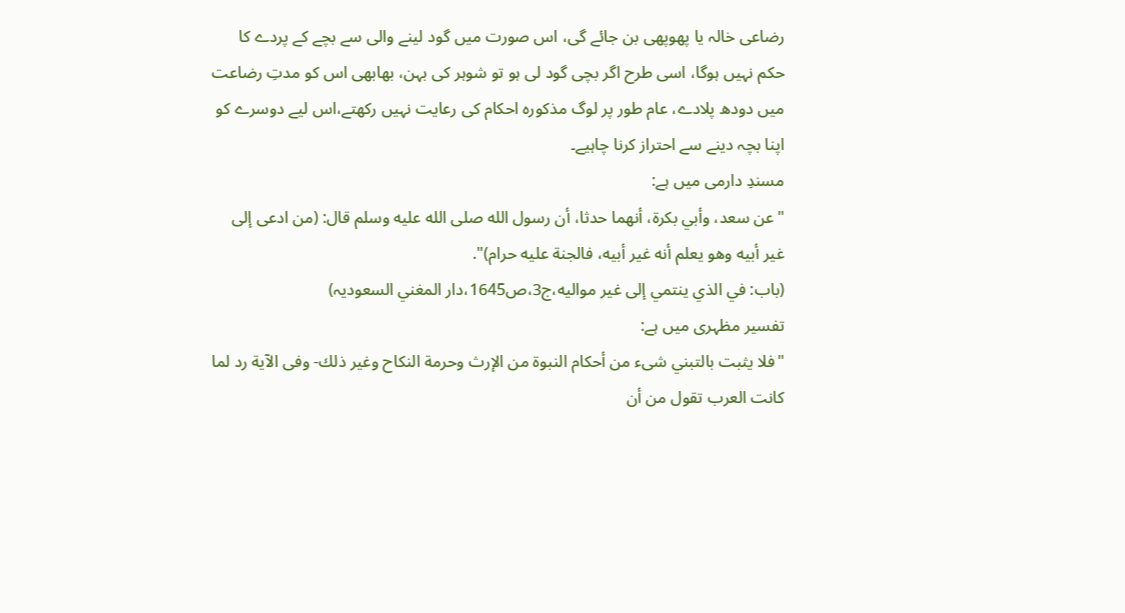رضاعی خالہ یا پھوپھی بن جائے گی، اس صورت میں گود لینے والی سے بچے کے پردے کا حکم نہیں ہوگا، اسی طرح اگر بچی گود لی ہو تو شوہر کی بہن، بھابھی اس کو مدتِ رضاعت میں دودھ پلادے، عام طور پر لوگ مذکورہ احکام کی رعایت نہیں رکھتے،اس لیے دوسرے کو اپنا بچہ دینے سے احتراز کرنا چاہیے۔
مسندِ دارمی میں ہے:
"عن سعد، وأبي بكرة، أنهما حدثا، أن رسول الله صلى الله عليه وسلم قال: (من ادعى إلى غير أبيه وهو يعلم أنه غير أبيه، فالجنة عليه حرام)".
(باب: في الذي ينتمي إلى غير مواليه،ج3،ص1645،دار المغني السعودیہ)
تفسیر مظہری میں ہے:
"فلا يثبت بالتبني شىء من أحكام النبوة من الإرث وحرمة النكاح وغير ذلك- وفى الآية رد لما كانت العرب تقول من أن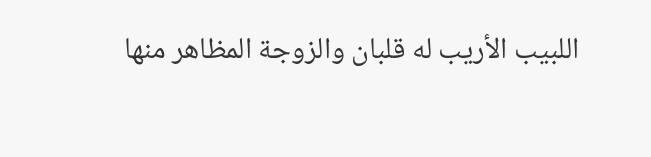اللبيب الأريب له قلبان والزوجة المظاهر منها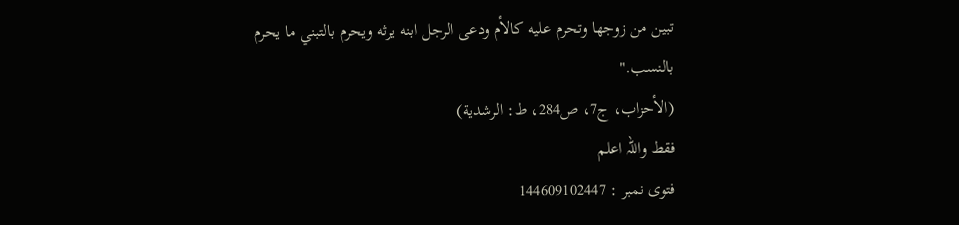تبين من زوجها وتحرم عليه كالأم ودعى الرجل ابنه يرثه ويحرم بالتبني ما يحرم بالنسب."
(الأحزاب، ج7، ص284، ط: الرشدية)
فقط واللہ اعلم
فتوی نمبر : 144609102447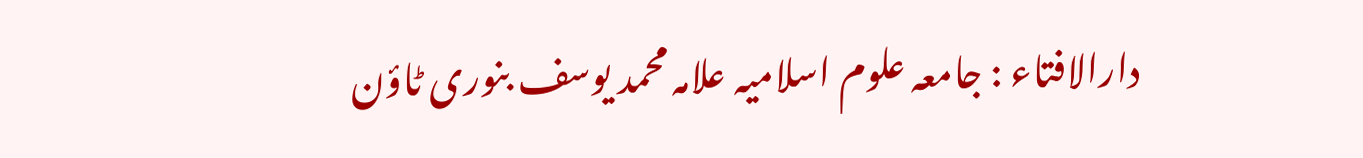دارالافتاء : جامعہ علوم اسلامیہ علامہ محمد یوسف بنوری ٹاؤن